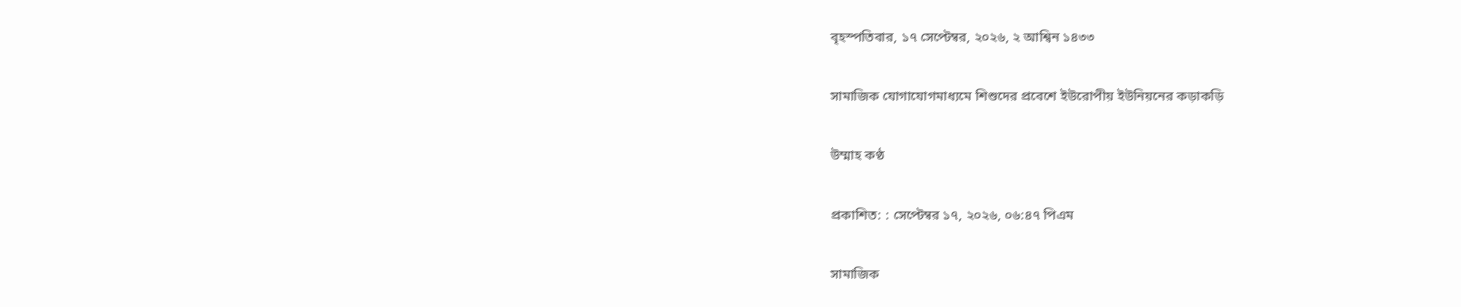বৃহস্পতিবার, ১৭ সেপ্টেম্বর, ২০২৬, ২ আশ্বিন ১৪৩৩

সামাজিক যোগাযোগমাধ্যমে শিশুদের প্রবেশে ইউরোপীয় ইউনিয়নের কড়াকড়ি

উম্মাহ কণ্ঠ

প্রকাশিত: : সেপ্টেম্বর ১৭, ২০২৬, ০৬:৪৭ পিএম

সামাজিক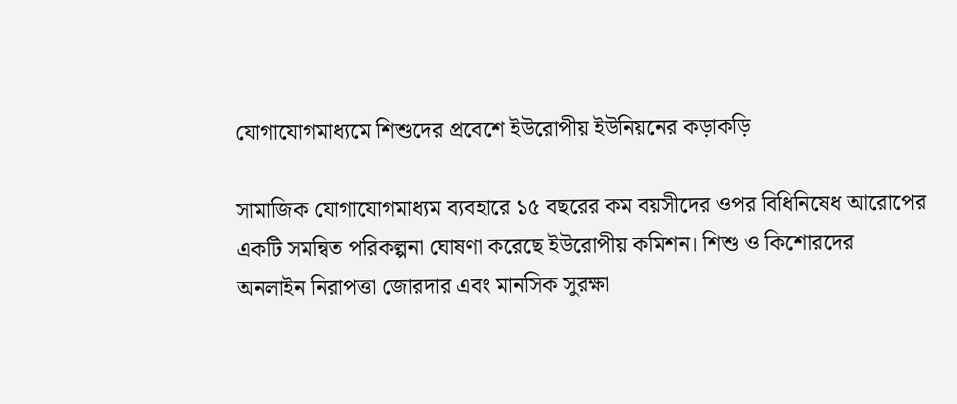যোগাযোগমাধ্যমে শিশুদের প্রবেশে ইউরোপীয় ইউনিয়নের কড়াকড়ি

সামাজিক যোগাযোগমাধ্যম ব্যবহারে ১৫ বছরের কম বয়সীদের ওপর বিধিনিষেধ আরোপের একটি সমন্বিত পরিকল্পনা ঘোষণা করেছে ইউরোপীয় কমিশন। শিশু ও কিশোরদের অনলাইন নিরাপত্তা জোরদার এবং মানসিক সুরক্ষা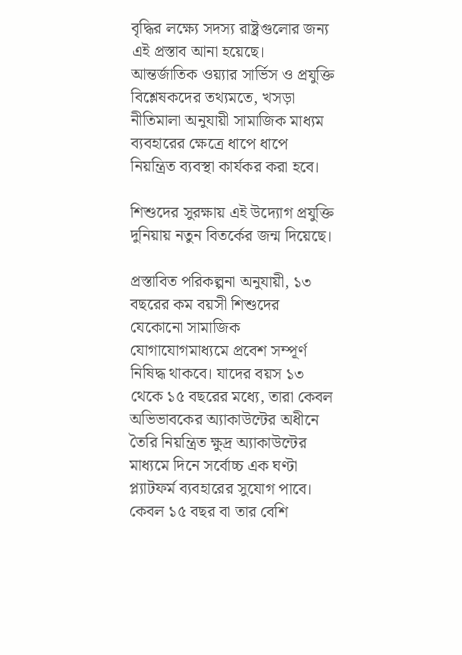বৃদ্ধির লক্ষ্যে সদস্য রাষ্ট্রগুলোর জন্য এই প্রস্তাব আনা হয়েছে। আন্তর্জাতিক ওয়্যার সার্ভিস ও প্রযুক্তি বিশ্লেষকদের তথ্যমতে, খসড়া নীতিমালা অনুযায়ী সামাজিক মাধ্যম ব্যবহারের ক্ষেত্রে ধাপে ধাপে নিয়ন্ত্রিত ব্যবস্থা কার্যকর করা হবে।

শিশুদের সুরক্ষায় এই উদ্যোগ প্রযুক্তি দুনিয়ায় নতুন বিতর্কের জন্ম দিয়েছে।

প্রস্তাবিত পরিকল্পনা অনুযায়ী, ১৩ বছরের কম বয়সী শিশুদের যেকোনো সামাজিক যোগাযোগমাধ্যমে প্রবেশ সম্পূর্ণ নিষিদ্ধ থাকবে। যাদের বয়স ১৩ থেকে ১৫ বছরের মধ্যে, তারা কেবল অভিভাবকের অ্যাকাউন্টের অধীনে তৈরি নিয়ন্ত্রিত ক্ষুদ্র অ্যাকাউন্টের মাধ্যমে দিনে সর্বোচ্চ এক ঘণ্টা প্ল্যাটফর্ম ব্যবহারের সুযোগ পাবে। কেবল ১৫ বছর বা তার বেশি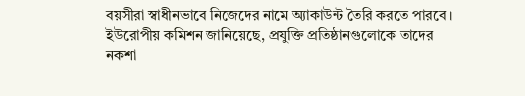বয়সীরা স্বাধীনভাবে নিজেদের নামে অ্যাকাউন্ট তৈরি করতে পারবে। ইউরোপীয় কমিশন জানিয়েছে, প্রযুক্তি প্রতিষ্ঠানগুলোকে তাদের নকশা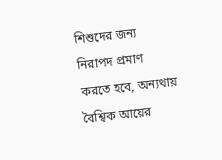শিশুদের জন্য নিরাপদ প্রমাণ করতে হবে, অন্যথায় বৈশ্বিক আয়ের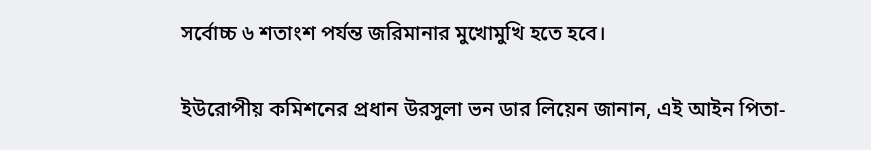সর্বোচ্চ ৬ শতাংশ পর্যন্ত জরিমানার মুখোমুখি হতে হবে।

ইউরোপীয় কমিশনের প্রধান উরসুলা ভন ডার লিয়েন জানান, এই আইন পিতা-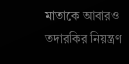মাতাকে আবারও তদারকির নিয়ন্ত্রণ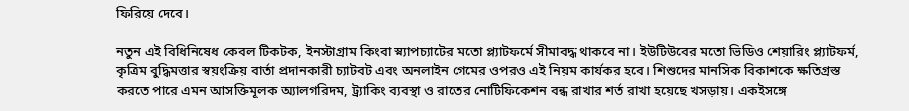ফিরিয়ে দেবে।

নতুন এই বিধিনিষেধ কেবল টিকটক, ইনস্টাগ্রাম কিংবা স্ন্যাপচ্যাটের মতো প্ল্যাটফর্মে সীমাবদ্ধ থাকবে না। ইউটিউবের মতো ভিডিও শেয়ারিং প্ল্যাটফর্ম, কৃত্রিম বুদ্ধিমত্তার স্বয়ংক্রিয় বার্তা প্রদানকারী চ্যাটবট এবং অনলাইন গেমের ওপরও এই নিয়ম কার্যকর হবে। শিশুদের মানসিক বিকাশকে ক্ষতিগ্রস্ত করতে পারে এমন আসক্তিমূলক অ্যালগরিদম, ট্র্যাকিং ব্যবস্থা ও রাতের নোটিফিকেশন বন্ধ রাখার শর্ত রাখা হয়েছে খসড়ায়। একইসঙ্গে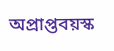অপ্রাপ্তবয়স্ক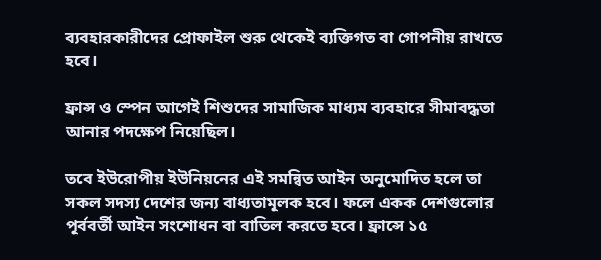ব্যবহারকারীদের প্রোফাইল শুরু থেকেই ব্যক্তিগত বা গোপনীয় রাখতে হবে।

ফ্রান্স ও স্পেন আগেই শিশুদের সামাজিক মাধ্যম ব্যবহারে সীমাবদ্ধতা আনার পদক্ষেপ নিয়েছিল।

তবে ইউরোপীয় ইউনিয়নের এই সমন্বিত আইন অনুমোদিত হলে তা সকল সদস্য দেশের জন্য বাধ্যতামূলক হবে। ফলে একক দেশগুলোর পূর্ববর্তী আইন সংশোধন বা বাতিল করতে হবে। ফ্রান্সে ১৫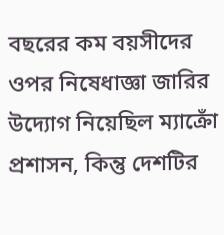বছরের কম বয়সীদের ওপর নিষেধাজ্ঞা জারির উদ্যোগ নিয়েছিল ম্যাক্রোঁ প্রশাসন, কিন্তু দেশটির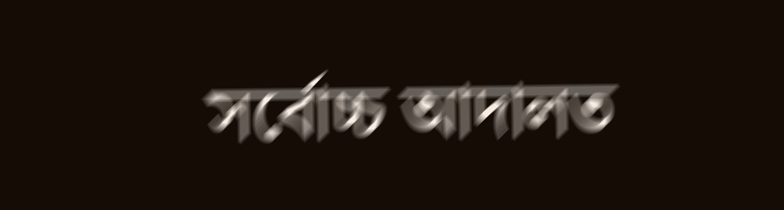সর্বোচ্চ আদালত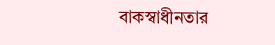বাকস্বাধীনতার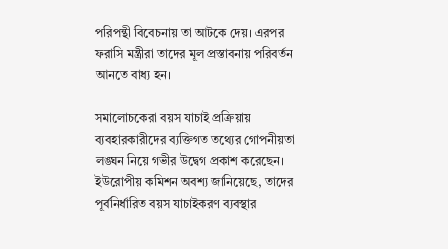পরিপন্থী বিবেচনায় তা আটকে দেয়। এরপর ফরাসি মন্ত্রীরা তাদের মূল প্রস্তাবনায় পরিবর্তন আনতে বাধ্য হন।

সমালোচকেরা বয়স যাচাই প্রক্রিয়ায় ব্যবহারকারীদের ব্যক্তিগত তথ্যের গোপনীয়তা লঙ্ঘন নিয়ে গভীর উদ্বেগ প্রকাশ করেছেন। ইউরোপীয় কমিশন অবশ্য জানিয়েছে, তাদের পূর্বনির্ধারিত বয়স যাচাইকরণ ব্যবস্থার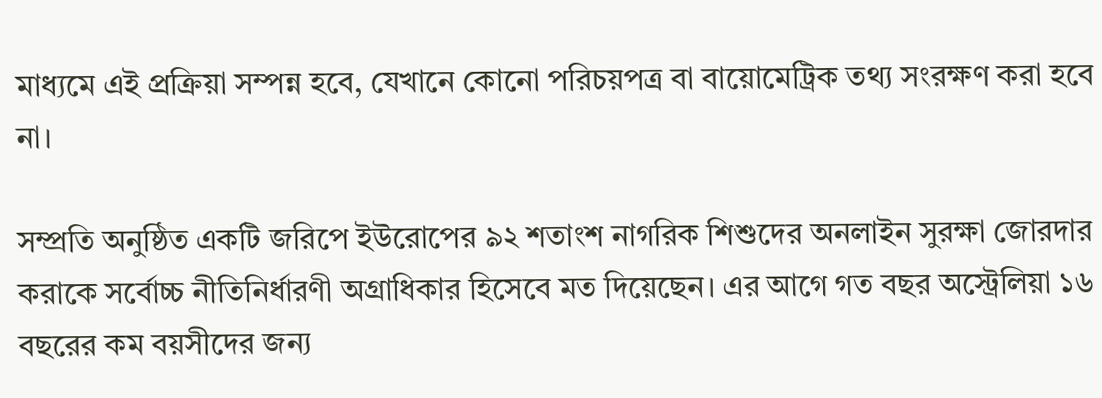মাধ্যমে এই প্রক্রিয়া সম্পন্ন হবে, যেখানে কোনো পরিচয়পত্র বা বায়োমেট্রিক তথ্য সংরক্ষণ করা হবে না।

সম্প্রতি অনুষ্ঠিত একটি জরিপে ইউরোপের ৯২ শতাংশ নাগরিক শিশুদের অনলাইন সুরক্ষা জোরদার করাকে সর্বোচ্চ নীতিনির্ধারণী অগ্রাধিকার হিসেবে মত দিয়েছেন। এর আগে গত বছর অস্ট্রেলিয়া ১৬ বছরের কম বয়সীদের জন্য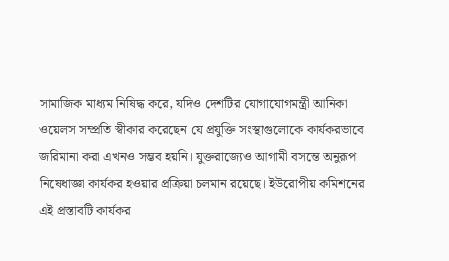সামাজিক মাধ্যম নিষিদ্ধ করে, যদিও দেশটির যোগাযোগমন্ত্রী আনিকা ওয়েলস সম্প্রতি স্বীকার করেছেন যে প্রযুক্তি সংস্থাগুলোকে কার্যকরভাবে জরিমানা করা এখনও সম্ভব হয়নি। যুক্তরাজ্যেও আগামী বসন্তে অনুরূপ নিষেধাজ্ঞা কার্যকর হওয়ার প্রক্রিয়া চলমান রয়েছে। ইউরোপীয় কমিশনের এই প্রস্তাবটি কার্যকর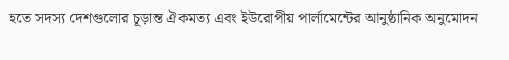হতে সদস্য দেশগুলোর চূড়ান্ত ঐকমত্য এবং ইউরোপীয় পার্লামেন্টের আনুষ্ঠানিক অনুমোদন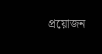প্রয়োজন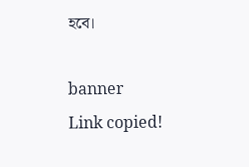হবে।

banner
Link copied!